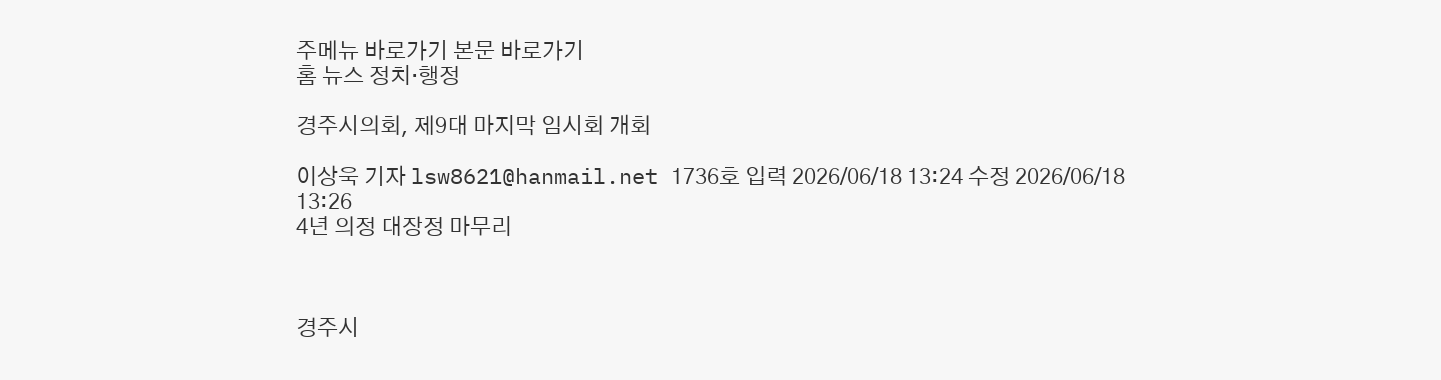주메뉴 바로가기 본문 바로가기
홈 뉴스 정치·행정

경주시의회, 제9대 마지막 임시회 개회

이상욱 기자 lsw8621@hanmail.net 1736호 입력 2026/06/18 13:24 수정 2026/06/18 13:26
4년 의정 대장정 마무리



경주시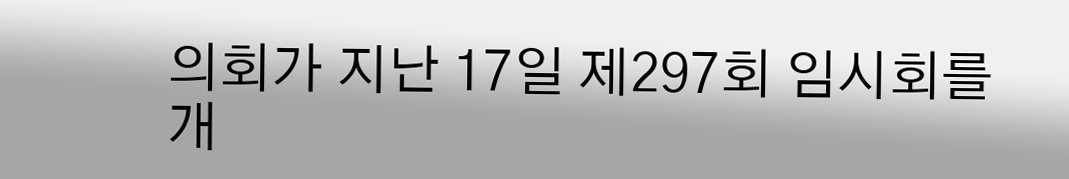의회가 지난 17일 제297회 임시회를 개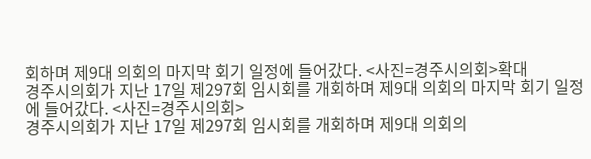회하며 제9대 의회의 마지막 회기 일정에 들어갔다. <사진=경주시의회>확대
경주시의회가 지난 17일 제297회 임시회를 개회하며 제9대 의회의 마지막 회기 일정에 들어갔다. <사진=경주시의회>
경주시의회가 지난 17일 제297회 임시회를 개회하며 제9대 의회의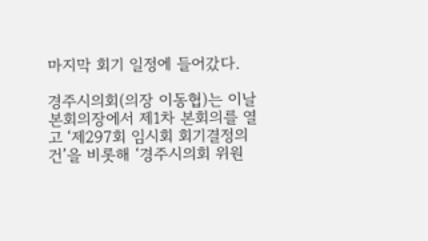마지막 회기 일정에 들어갔다.

경주시의회(의장 이동협)는 이날 본회의장에서 제1차 본회의를 열고 ‘제297회 임시회 회기결정의 건’을 비롯해 ‘경주시의회 위원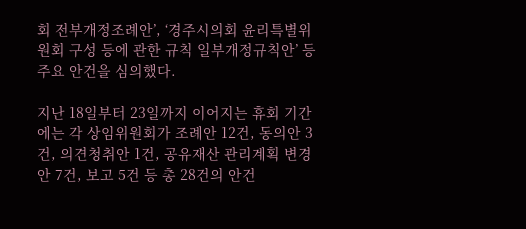회 전부개정조례안’, ‘경주시의회 윤리특별위원회 구성 등에 관한 규칙 일부개정규칙안’ 등 주요 안건을 심의했다.

지난 18일부터 23일까지 이어지는 휴회 기간에는 각 상임위원회가 조례안 12건, 동의안 3건, 의견청취안 1건, 공유재산 관리계획 변경안 7건, 보고 5건 등 총 28건의 안건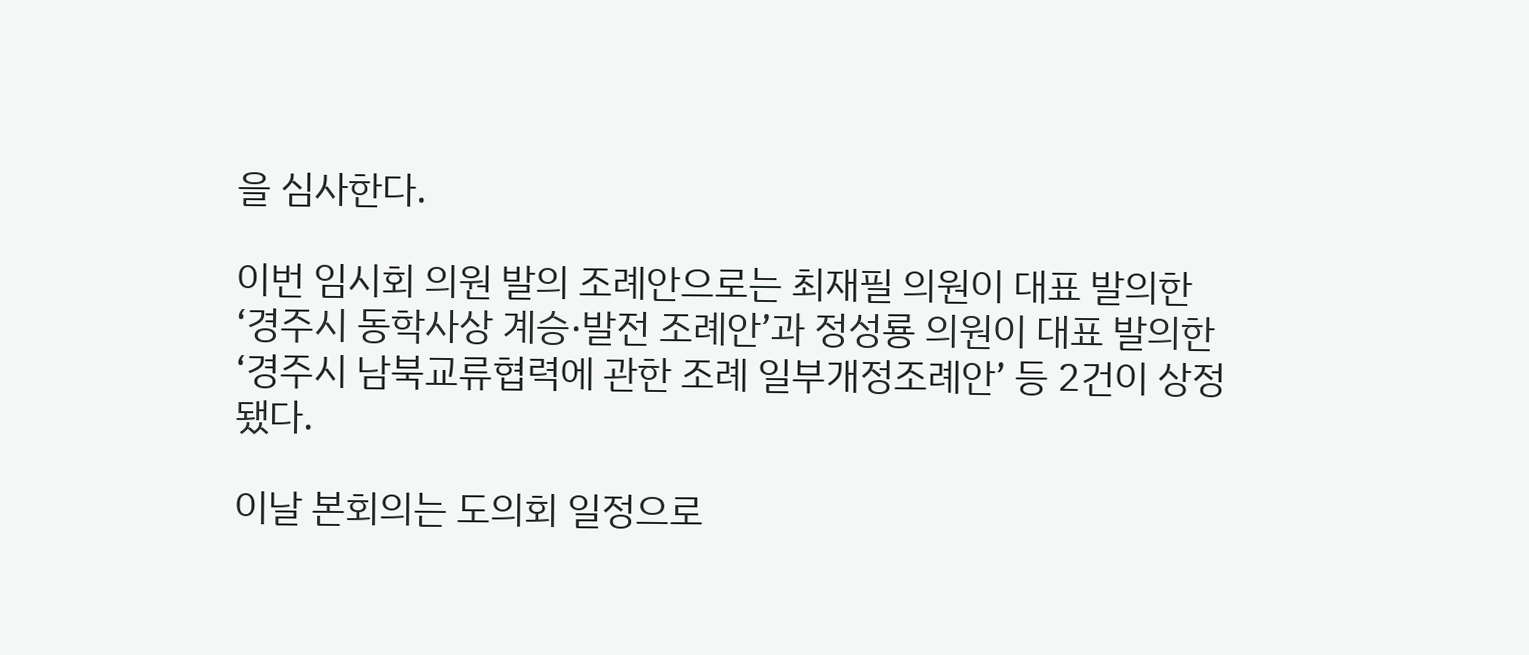을 심사한다.

이번 임시회 의원 발의 조례안으로는 최재필 의원이 대표 발의한 ‘경주시 동학사상 계승·발전 조례안’과 정성룡 의원이 대표 발의한 ‘경주시 남북교류협력에 관한 조례 일부개정조례안’ 등 2건이 상정됐다.

이날 본회의는 도의회 일정으로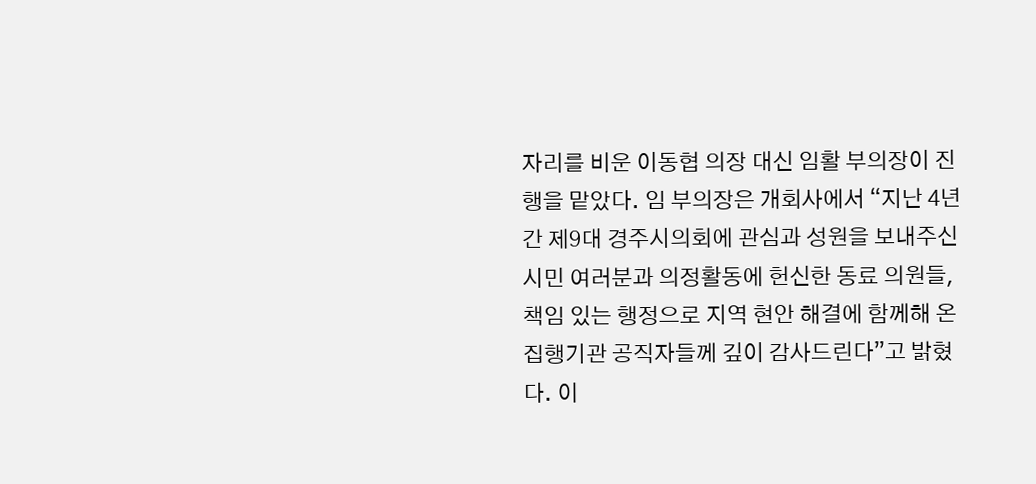자리를 비운 이동협 의장 대신 임활 부의장이 진행을 맡았다. 임 부의장은 개회사에서 “지난 4년간 제9대 경주시의회에 관심과 성원을 보내주신 시민 여러분과 의정활동에 헌신한 동료 의원들, 책임 있는 행정으로 지역 현안 해결에 함께해 온 집행기관 공직자들께 깊이 감사드린다”고 밝혔다. 이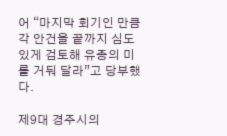어 “마지막 회기인 만큼 각 안건을 끝까지 심도 있게 검토해 유종의 미를 거둬 달라”고 당부했다.

제9대 경주시의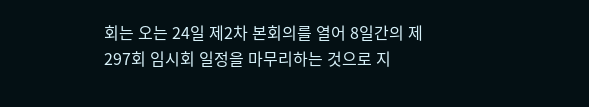회는 오는 24일 제2차 본회의를 열어 8일간의 제297회 임시회 일정을 마무리하는 것으로 지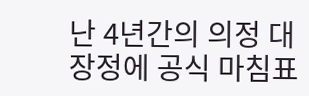난 4년간의 의정 대장정에 공식 마침표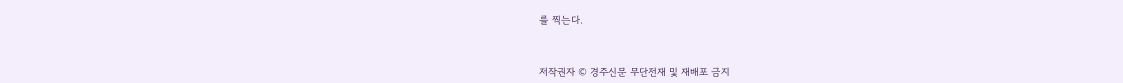를 찍는다.



저작권자 © 경주신문 무단전재 및 재배포 금지